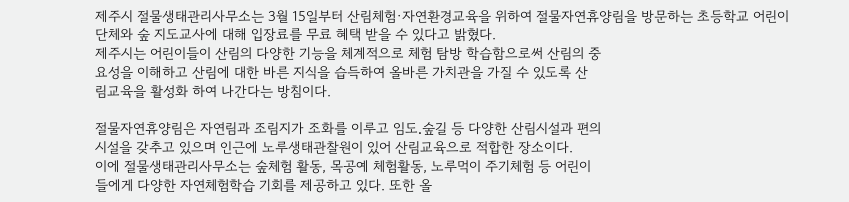제주시 절물생태관리사무소는 3월 15일부터 산림체험·자연환경교육을 위하여 절물자연휴양림을 방문하는 초등학교 어린이단체와 숲 지도교사에 대해 입장료를 무료 혜택 받을 수 있다고 밝혔다.
제주시는 어린이들이 산림의 다양한 기능을 체계적으로 체험 탐방 학습함으로써 산림의 중
요성을 이해하고 산림에 대한 바른 지식을 습득하여 올바른 가치관을 가질 수 있도록 산
림교육을 활성화 하여 나간다는 방침이다.

절물자연휴양림은 자연림과 조림지가 조화를 이루고 임도․숲길 등 다양한 산림시설과 편의
시설을 갖추고 있으며 인근에 노루생태관찰원이 있어 산림교육으로 적합한 장소이다.
이에 절물생태관리사무소는 숲체험 활동, 목공예 체험활동, 노루먹이 주기체험 등 어린이
들에게 다양한 자연체험학습 기회를 제공하고 있다. 또한 올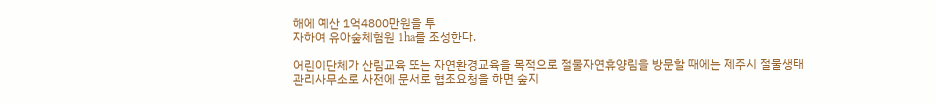해에 예산 1억4800만원을 투
자하여 유아숲체험원 1ha를 조성한다.

어린이단체가 산림교육 또는 자연환경교육을 목적으로 절물자연휴양림을 방문할 때에는 제주시 절물생태관리사무소로 사전에 문서로 협조요청을 하면 숲지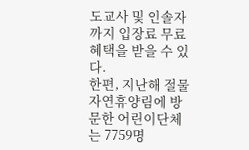도교사 및 인솔자까지 입장료 무료혜택을 받을 수 있다.
한편, 지난해 절물자연휴양림에 방문한 어린이단체는 7759명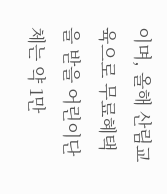이며, 올해 산림교육으로 무료혜택을 받을 어린이단체는 약 1만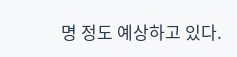명 정도 예상하고 있다.